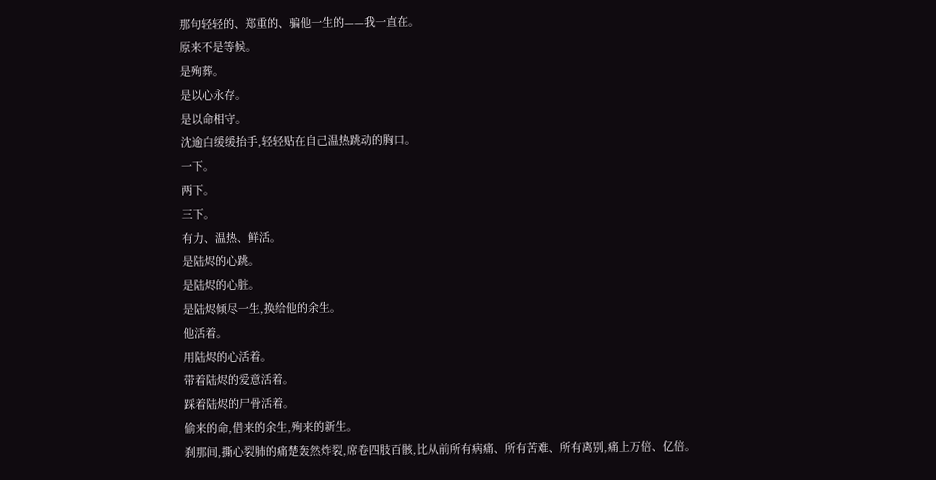那句轻轻的、郑重的、骗他一生的——我一直在。
原来不是等候。
是殉葬。
是以心永存。
是以命相守。
沈逾白缓缓抬手,轻轻贴在自己温热跳动的胸口。
一下。
两下。
三下。
有力、温热、鲜活。
是陆烬的心跳。
是陆烬的心脏。
是陆烬倾尽一生,换给他的余生。
他活着。
用陆烬的心活着。
带着陆烬的爱意活着。
踩着陆烬的尸骨活着。
偷来的命,借来的余生,殉来的新生。
刹那间,撕心裂肺的痛楚轰然炸裂,席卷四肢百骸,比从前所有病痛、所有苦难、所有离别,痛上万倍、亿倍。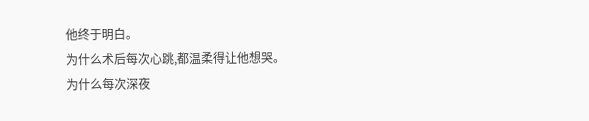他终于明白。
为什么术后每次心跳,都温柔得让他想哭。
为什么每次深夜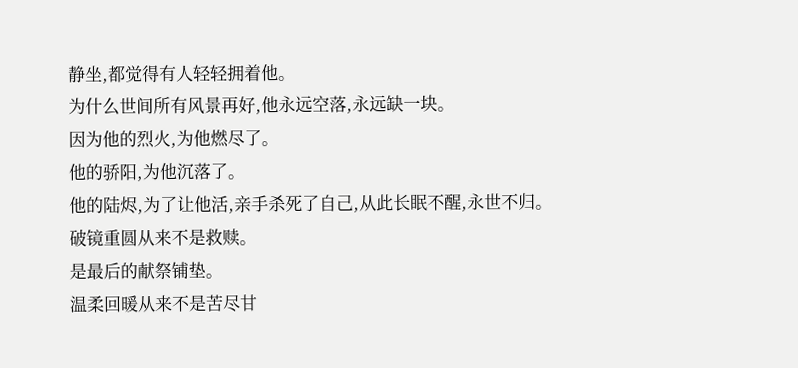静坐,都觉得有人轻轻拥着他。
为什么世间所有风景再好,他永远空落,永远缺一块。
因为他的烈火,为他燃尽了。
他的骄阳,为他沉落了。
他的陆烬,为了让他活,亲手杀死了自己,从此长眠不醒,永世不归。
破镜重圆从来不是救赎。
是最后的献祭铺垫。
温柔回暖从来不是苦尽甘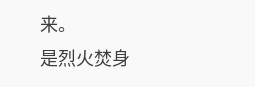来。
是烈火焚身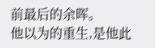前最后的余晖。
他以为的重生,是他此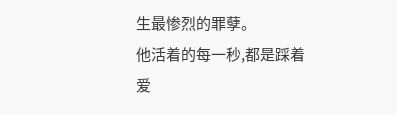生最惨烈的罪孽。
他活着的每一秒,都是踩着爱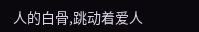人的白骨,跳动着爱人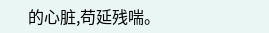的心脏,苟延残喘。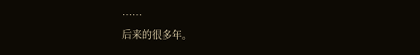……
后来的很多年。